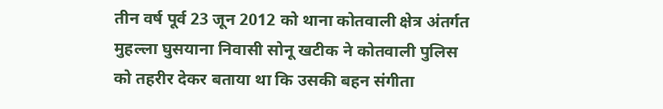तीन वर्ष पूर्व 23 जून 2012 को थाना कोतवाली क्षेत्र अंतर्गत मुहल्ला घुसयाना निवासी सोनू खटीक ने कोतवाली पुलिस को तहरीर देकर बताया था कि उसकी बहन संगीता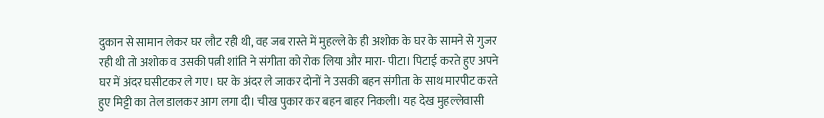दुकान से सामान लेकर घर लौट रही थी, वह जब रास्ते में मुहल्ले के ही अशोक के घर के सामने से गुजर रही थी तो अशोक व उसकी पत्नी शांति ने संगीता को रोक लिया और मारा- पीटा। पिटाई करते हुए अपने घर में अंदर घसीटकर ले गए। घर के अंदर ले जाकर दोनों ने उसकी बहन संगीता के साथ मारपीट करते हुए मिट्टी का तेल डालकर आग लगा दी। चीख पुकार कर बहन बाहर निकली। यह देख मुहल्लेवासी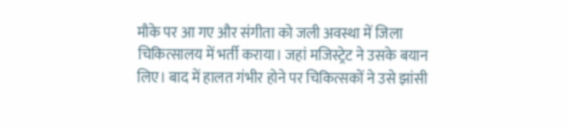मौके पर आ गए और संगीता को जली अवस्था में जिला चिकित्सालय में भर्ती कराया। जहां मजिस्ट्रेट ने उसके बयान लिए। बाद में हालत गंभीर होने पर चिकित्सकों ने उसे झांसी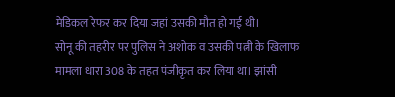मेडिकल रेफर कर दिया जहां उसकी मौत हो गई थी।
सोनू की तहरीर पर पुलिस ने अशोक व उसकी पत्नी के खिलाफ मामला धारा 308 के तहत पंजीकृत कर लिया था। झांसी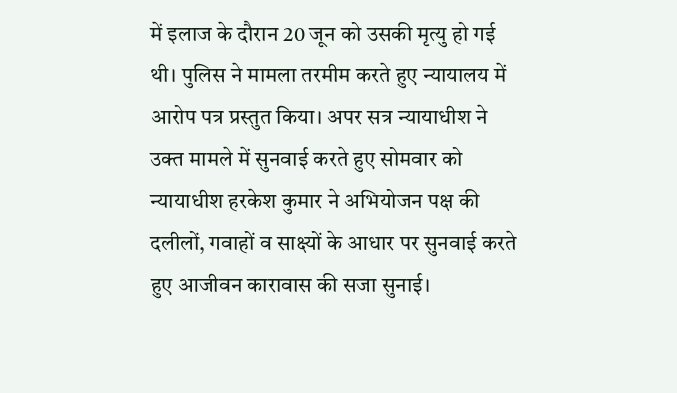में इलाज के दौरान 20 जून को उसकी मृत्यु हो गई थी। पुलिस ने मामला तरमीम करते हुए न्यायालय में आरोप पत्र प्रस्तुत किया। अपर सत्र न्यायाधीश ने उक्त मामले में सुनवाई करते हुए सोमवार को न्यायाधीश हरकेश कुमार ने अभियोजन पक्ष की दलीलों, गवाहों व साक्ष्यों के आधार पर सुनवाई करते हुए आजीवन कारावास की सजा सुनाई।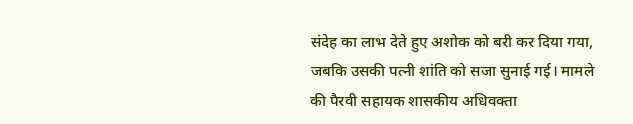संदेह का लाभ देते हुए अशोक को बरी कर दिया गया, जबकि उसकी पत्नी शांति को सजा सुनाई गई। मामले की पैरवी सहायक शासकीय अधिवक्ता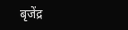बृजेंद्र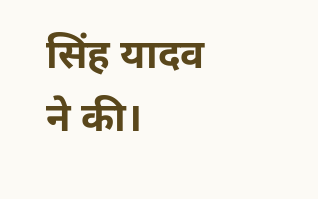सिंह यादव ने की।